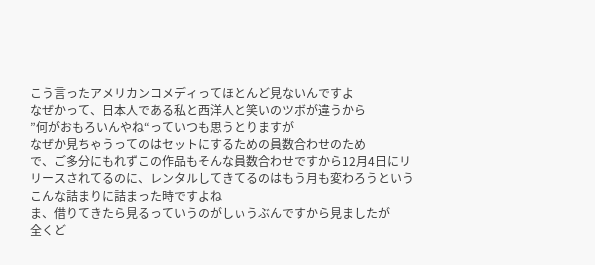こう言ったアメリカンコメディってほとんど見ないんですよ
なぜかって、日本人である私と西洋人と笑いのツボが違うから
”何がおもろいんやね“っていつも思うとりますが
なぜか見ちゃうってのはセットにするための員数合わせのため
で、ご多分にもれずこの作品もそんな員数合わせですから12月4日にリリースされてるのに、レンタルしてきてるのはもう月も変わろうというこんな詰まりに詰まった時ですよね
ま、借りてきたら見るっていうのがしぃうぶんですから見ましたが
全くど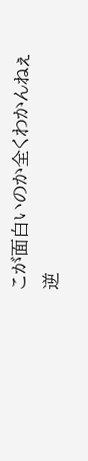こが面白いのか全くわかんねぇ
逆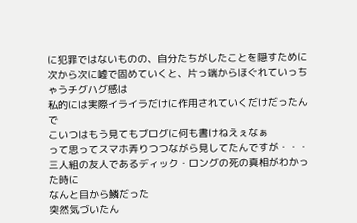に犯罪ではないものの、自分たちがしたことを隠すために
次から次に嘘で固めていくと、片っ端からほぐれていっちゃうチグハグ感は
私的には実際イライラだけに作用されていくだけだったんで
こいつはもう見てもブログに何も書けねえぇなぁ
って思ってスマホ弄りつつながら見してたんですが・・・
三人組の友人であるディック・ロングの死の真相がわかった時に
なんと目から鱗だった
突然気づいたん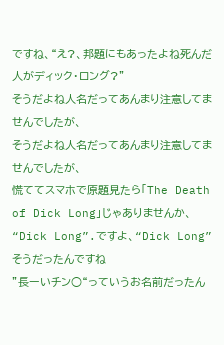ですね、“え?、邦題にもあったよね死んだ人がディック・ロング?”
そうだよね人名だってあんまり注意してませんでしたが、
そうだよね人名だってあんまり注意してませんでしたが、
慌ててスマホで原題見たら「The Death of Dick Long」じゃありませんか、
“Dick Long”.ですよ、“Dick Long”そうだったんですね
”長ーいチン○“っていうお名前だったん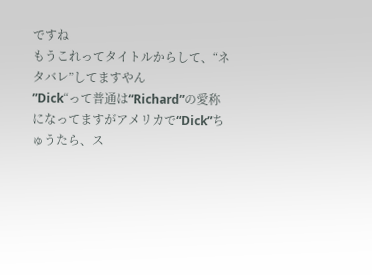ですね
もうこれってタイトルからして、“ネタバレ”してますやん
”Dick“って普通は“Richard”の愛称になってますがアメリカで“Dick”ちゅうたら、ス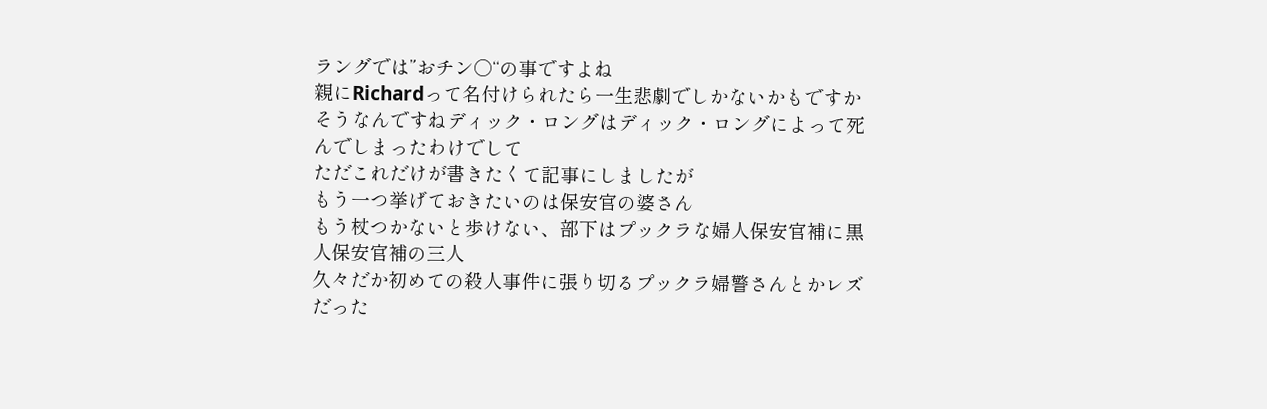ラングでは”おチン○“の事ですよね
親にRichardって名付けられたら一生悲劇でしかないかもですか
そうなんですねディック・ロングはディック・ロングによって死んでしまったわけでして
ただこれだけが書きたくて記事にしましたが
もう一つ挙げておきたいのは保安官の婆さん
もう杖つかないと歩けない、部下はプックラな婦人保安官補に黒人保安官補の三人
久々だか初めての殺人事件に張り切るプックラ婦警さんとかレズだった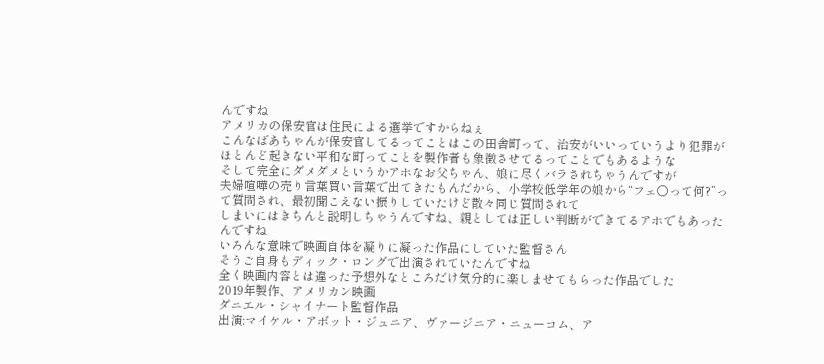んですね
アメリカの保安官は住民による選挙ですからねぇ
こんなばあちゃんが保安官してるってことはこの田舎町って、治安がいいっていうより犯罪がほとんど起きない平和な町ってことを製作者も象徴させてるってことでもあるような
そして完全にダメダメというかアホなお父ちゃん、娘に尽くバラされちゃうんですが
夫婦喧嘩の売り言葉買い言葉で出てきたもんだから、小学校低学年の娘から“フェ○って何?”って質問され、最初聞こえない振りしていたけど散々同じ質問されて
しまいにはきちんと説明しちゃうんですね、親としては正しい判断ができてるアホでもあったんですね
いろんな意味で映画自体を凝りに凝った作品にしていた監督さん
そうご自身もディック・ロングで出演されていたんですね
全く映画内容とは違った予想外なところだけ気分的に楽しませてもらった作品でした
2019年製作、アメリカン映画
ダニエル・シャイナート監督作品
出演:マイケル・アボット・ジュニア、ヴァージニア・ニューコム、ア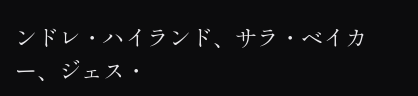ンドレ・ハイランド、サラ・ベイカー、ジェス・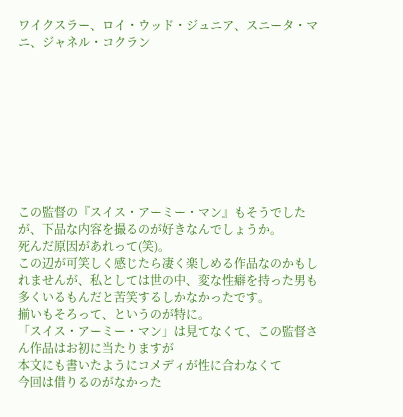ワイクスラー、ロイ・ウッド・ジュニア、スニータ・マニ、ジャネル・コクラン









この監督の『スイス・アーミー・マン』もそうでしたが、下品な内容を撮るのが好きなんでしょうか。
死んだ原因があれって(笑)。
この辺が可笑しく感じたら凄く楽しめる作品なのかもしれませんが、私としては世の中、変な性癖を持った男も多くいるもんだと苦笑するしかなかったです。
揃いもそろって、というのが特に。
「スイス・アーミー・マン」は見てなくて、この監督さん作品はお初に当たりますが
本文にも書いたようにコメディが性に合わなくて
今回は借りるのがなかった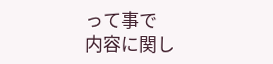って事で
内容に関し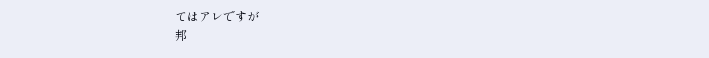てはアレですが
邦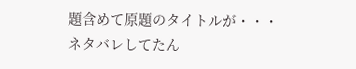題含めて原題のタイトルが・・・
ネタバレしてたん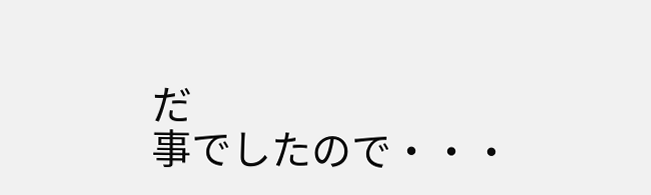だ
事でしたので・・・